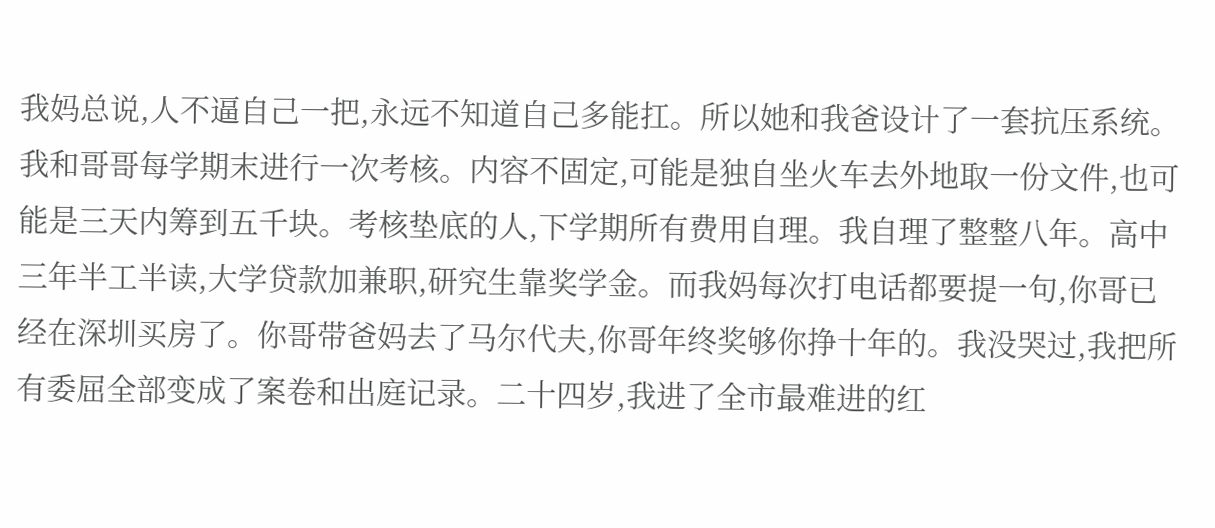我妈总说,人不逼自己一把,永远不知道自己多能扛。所以她和我爸设计了一套抗压系统。我和哥哥每学期末进行一次考核。内容不固定,可能是独自坐火车去外地取一份文件,也可能是三天内筹到五千块。考核垫底的人,下学期所有费用自理。我自理了整整八年。高中三年半工半读,大学贷款加兼职,研究生靠奖学金。而我妈每次打电话都要提一句,你哥已经在深圳买房了。你哥带爸妈去了马尔代夫,你哥年终奖够你挣十年的。我没哭过,我把所有委屈全部变成了案卷和出庭记录。二十四岁,我进了全市最难进的红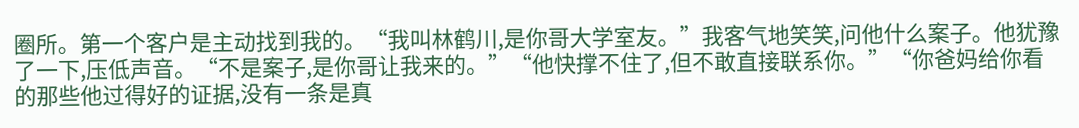圈所。第一个客户是主动找到我的。“我叫林鹤川,是你哥大学室友。”我客气地笑笑,问他什么案子。他犹豫了一下,压低声音。“不是案子,是你哥让我来的。”“他快撑不住了,但不敢直接联系你。”“你爸妈给你看的那些他过得好的证据,没有一条是真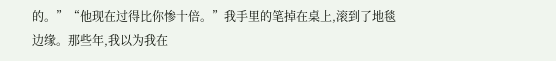的。”“他现在过得比你惨十倍。”我手里的笔掉在桌上,滚到了地毯边缘。那些年,我以为我在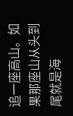追一座高山。如果那座山从头到尾就是海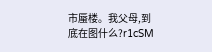市蜃楼。我父母,到底在图什么?r1cSM